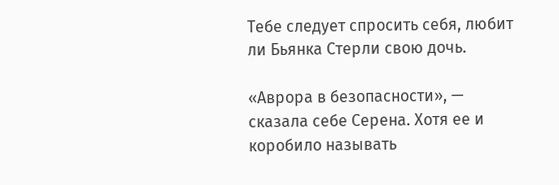Тебе следует спросить себя, любит ли Бьянка Стерли свою дочь.

«Аврора в безопасности», — сказала себе Серена. Хотя ее и коробило называть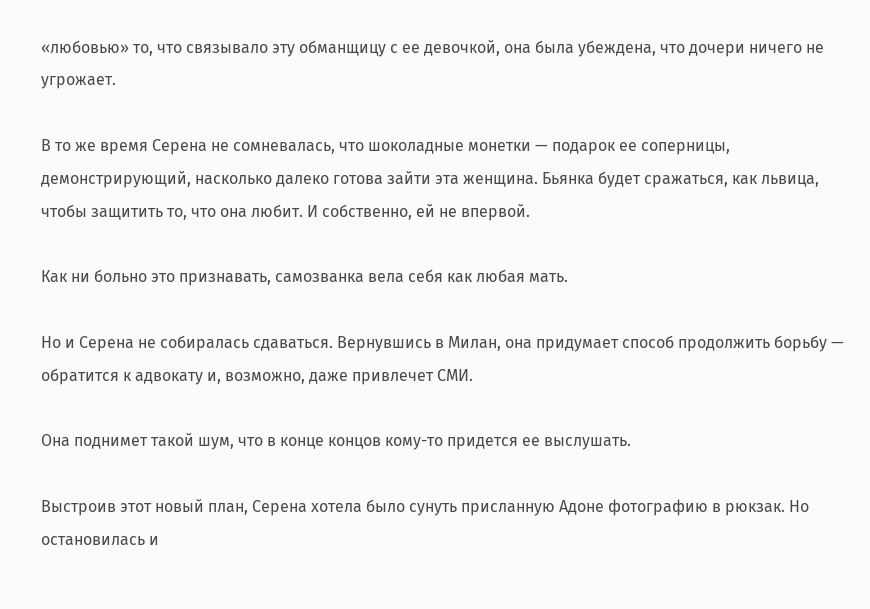«любовью» то, что связывало эту обманщицу с ее девочкой, она была убеждена, что дочери ничего не угрожает.

В то же время Серена не сомневалась, что шоколадные монетки — подарок ее соперницы, демонстрирующий, насколько далеко готова зайти эта женщина. Бьянка будет сражаться, как львица, чтобы защитить то, что она любит. И собственно, ей не впервой.

Как ни больно это признавать, самозванка вела себя как любая мать.

Но и Серена не собиралась сдаваться. Вернувшись в Милан, она придумает способ продолжить борьбу — обратится к адвокату и, возможно, даже привлечет СМИ.

Она поднимет такой шум, что в конце концов кому-то придется ее выслушать.

Выстроив этот новый план, Серена хотела было сунуть присланную Адоне фотографию в рюкзак. Но остановилась и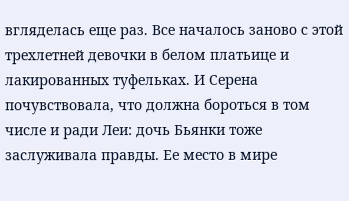вгляделась еще раз. Все началось заново с этой трехлетней девочки в белом платьице и лакированных туфельках. И Серена почувствовала, что должна бороться в том числе и ради Леи: дочь Бьянки тоже заслуживала правды. Ее место в мире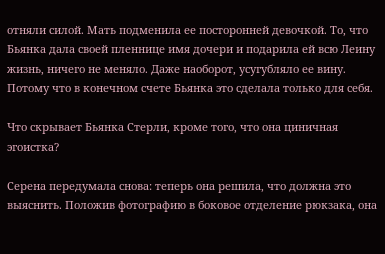отняли силой. Мать подменила ее посторонней девочкой. То, что Бьянка дала своей пленнице имя дочери и подарила ей всю Леину жизнь, ничего не меняло. Даже наоборот, усугубляло ее вину. Потому что в конечном счете Бьянка это сделала только для себя.

Что скрывает Бьянка Стерли, кроме того, что она циничная эгоистка?

Серена передумала снова: теперь она решила, что должна это выяснить. Положив фотографию в боковое отделение рюкзака, она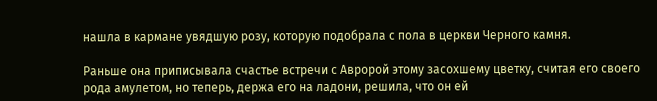нашла в кармане увядшую розу, которую подобрала с пола в церкви Черного камня.

Раньше она приписывала счастье встречи с Авророй этому засохшему цветку, считая его своего рода амулетом, но теперь, держа его на ладони, решила, что он ей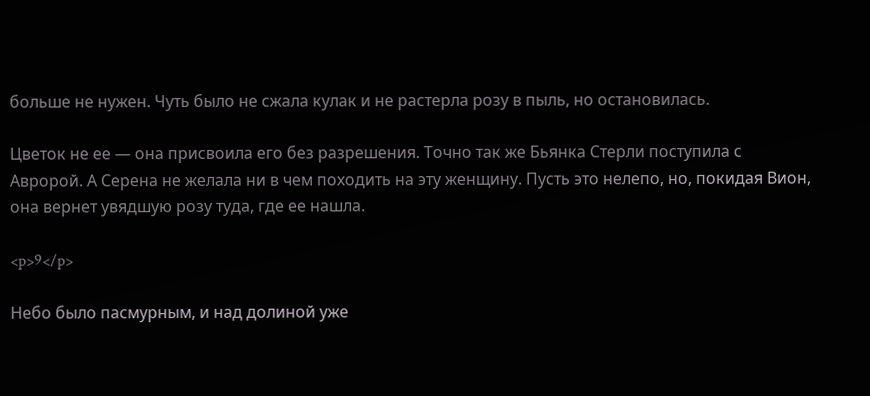больше не нужен. Чуть было не сжала кулак и не растерла розу в пыль, но остановилась.

Цветок не ее — она присвоила его без разрешения. Точно так же Бьянка Стерли поступила с Авророй. А Серена не желала ни в чем походить на эту женщину. Пусть это нелепо, но, покидая Вион, она вернет увядшую розу туда, где ее нашла.

<p>9</p>

Небо было пасмурным, и над долиной уже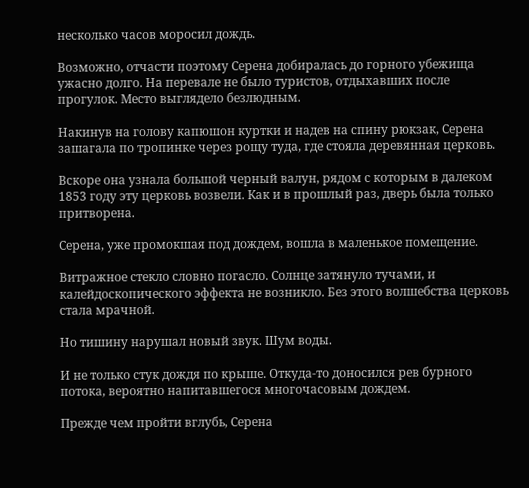несколько часов моросил дождь.

Возможно, отчасти поэтому Серена добиралась до горного убежища ужасно долго. На перевале не было туристов, отдыхавших после прогулок. Место выглядело безлюдным.

Накинув на голову капюшон куртки и надев на спину рюкзак, Серена зашагала по тропинке через рощу туда, где стояла деревянная церковь.

Вскоре она узнала большой черный валун, рядом с которым в далеком 1853 году эту церковь возвели. Как и в прошлый раз, дверь была только притворена.

Серена, уже промокшая под дождем, вошла в маленькое помещение.

Витражное стекло словно погасло. Солнце затянуло тучами, и калейдоскопического эффекта не возникло. Без этого волшебства церковь стала мрачной.

Но тишину нарушал новый звук. Шум воды.

И не только стук дождя по крыше. Откуда-то доносился рев бурного потока, вероятно напитавшегося многочасовым дождем.

Прежде чем пройти вглубь, Серена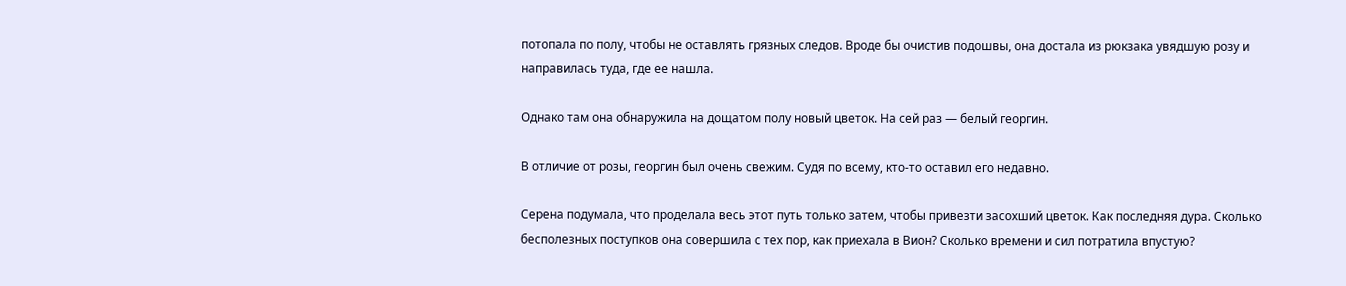потопала по полу, чтобы не оставлять грязных следов. Вроде бы очистив подошвы, она достала из рюкзака увядшую розу и направилась туда, где ее нашла.

Однако там она обнаружила на дощатом полу новый цветок. На сей раз — белый георгин.

В отличие от розы, георгин был очень свежим. Судя по всему, кто-то оставил его недавно.

Серена подумала, что проделала весь этот путь только затем, чтобы привезти засохший цветок. Как последняя дура. Сколько бесполезных поступков она совершила с тех пор, как приехала в Вион? Сколько времени и сил потратила впустую?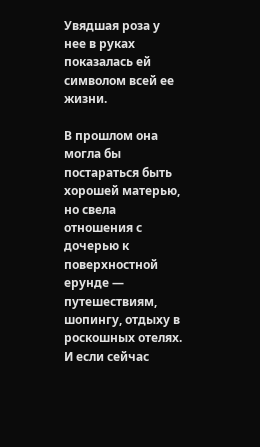Увядшая роза у нее в руках показалась ей символом всей ее жизни.

В прошлом она могла бы постараться быть хорошей матерью, но свела отношения с дочерью к поверхностной ерунде — путешествиям, шопингу, отдыху в роскошных отелях. И если сейчас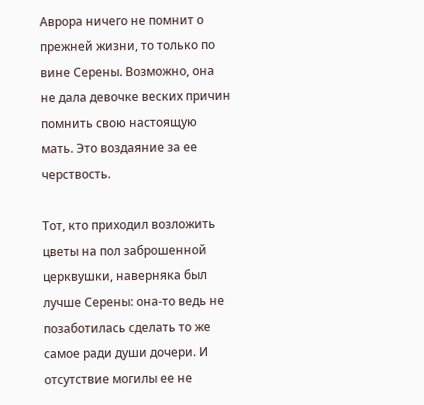Аврора ничего не помнит о прежней жизни, то только по вине Серены. Возможно, она не дала девочке веских причин помнить свою настоящую мать. Это воздаяние за ее черствость.

Тот, кто приходил возложить цветы на пол заброшенной церквушки, наверняка был лучше Серены: она-то ведь не позаботилась сделать то же самое ради души дочери. И отсутствие могилы ее не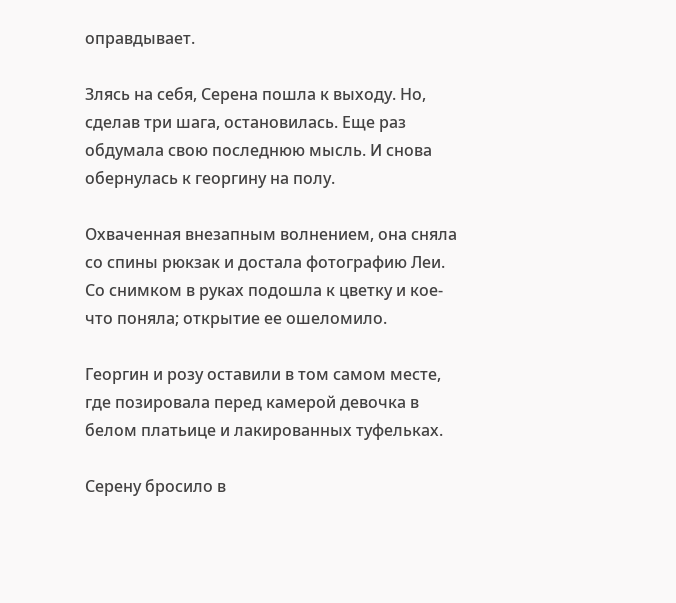оправдывает.

Злясь на себя, Серена пошла к выходу. Но, сделав три шага, остановилась. Еще раз обдумала свою последнюю мысль. И снова обернулась к георгину на полу.

Охваченная внезапным волнением, она сняла со спины рюкзак и достала фотографию Леи. Со снимком в руках подошла к цветку и кое-что поняла; открытие ее ошеломило.

Георгин и розу оставили в том самом месте, где позировала перед камерой девочка в белом платьице и лакированных туфельках.

Серену бросило в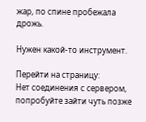жар, по спине пробежала дрожь.

Нужен какой-то инструмент.

Перейти на страницу:
Нет соединения с сервером, попробуйте зайти чуть позже